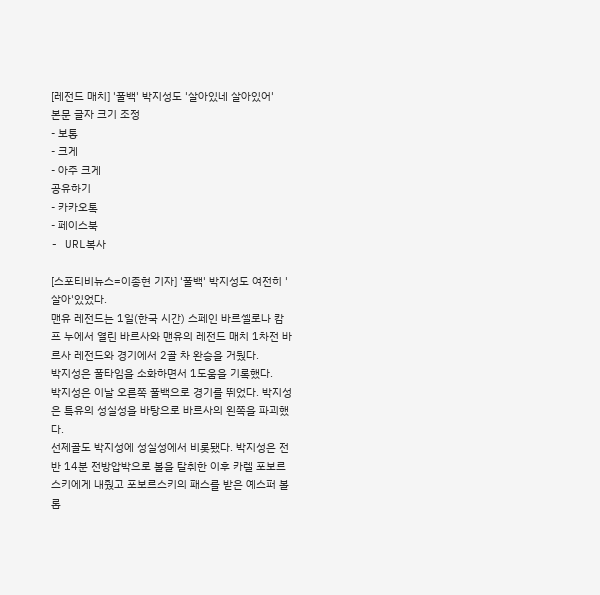[레전드 매치] '풀백' 박지성도 '살아있네 살아있어'
본문 글자 크기 조정
- 보통
- 크게
- 아주 크게
공유하기
- 카카오톡
- 페이스북
- URL복사

[스포티비뉴스=이종현 기자] '풀백' 박지성도 여전히 '살아'있었다.
맨유 레전드는 1일(한국 시간) 스페인 바르셀로나 캄프 누에서 열린 바르사와 맨유의 레전드 매치 1차전 바르사 레전드와 경기에서 2골 차 완승을 거뒀다.
박지성은 풀타임을 소화하면서 1도움을 기록했다.
박지성은 이날 오른쪽 풀백으로 경기를 뛰었다. 박지성은 특유의 성실성을 바탕으로 바르사의 왼쪽을 파괴했다.
선제골도 박지성에 성실성에서 비롯됐다. 박지성은 전반 14분 전방압박으로 볼을 탈취한 이후 카렐 포보르스키에게 내줬고 포보르스키의 패스를 받은 예스퍼 볼롬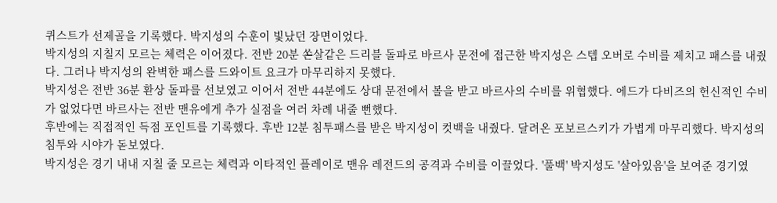퀴스트가 선제골을 기록했다. 박지성의 수훈이 빛났던 장면이었다.
박지성의 지칠지 모르는 체력은 이어졌다. 전반 20분 쏜살같은 드리블 돌파로 바르사 문전에 접근한 박지성은 스텝 오버로 수비를 제치고 패스를 내줬다. 그러나 박지성의 완벽한 패스를 드와이트 요크가 마무리하지 못했다.
박지성은 전반 36분 환상 돌파를 선보였고 이어서 전반 44분에도 상대 문전에서 볼을 받고 바르사의 수비를 위협했다. 에드가 다비즈의 헌신적인 수비가 없었다면 바르사는 전반 맨유에게 추가 실점을 여러 차례 내줄 뻔했다.
후반에는 직접적인 득점 포인트를 기록했다. 후반 12분 침투패스를 받은 박지성이 컷백을 내줬다. 달려온 포보르스키가 가볍게 마무리했다. 박지성의 침투와 시야가 돋보였다.
박지성은 경기 내내 지칠 줄 모르는 체력과 이타적인 플레이로 맨유 레전드의 공격과 수비를 이끌었다. '풀백' 박지성도 '살아있음'을 보여준 경기였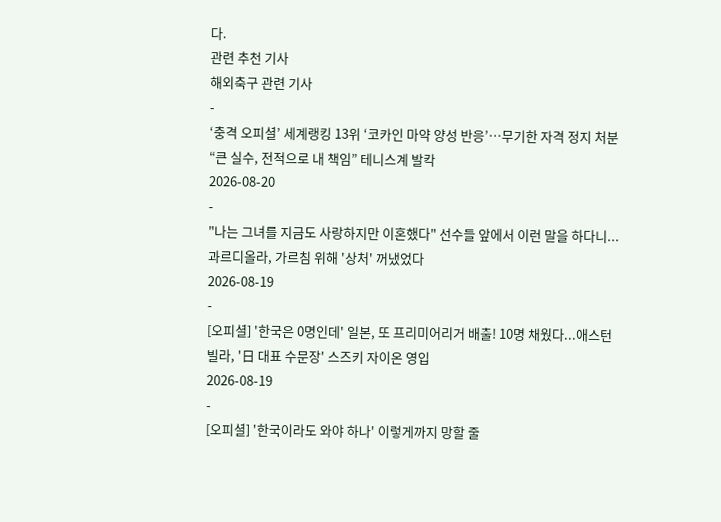다.
관련 추천 기사
해외축구 관련 기사
-
‘충격 오피셜’ 세계랭킹 13위 ‘코카인 마약 양성 반응’…무기한 자격 정지 처분 “큰 실수, 전적으로 내 책임” 테니스계 발칵
2026-08-20
-
"나는 그녀를 지금도 사랑하지만 이혼했다" 선수들 앞에서 이런 말을 하다니...과르디올라, 가르침 위해 '상처' 꺼냈었다
2026-08-19
-
[오피셜] '한국은 0명인데' 일본, 또 프리미어리거 배출! 10명 채웠다...애스턴 빌라, '日 대표 수문장' 스즈키 자이온 영입
2026-08-19
-
[오피셜] '한국이라도 와야 하나' 이렇게까지 망할 줄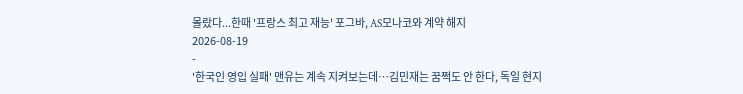몰랐다...한때 '프랑스 최고 재능' 포그바, AS모나코와 계약 해지
2026-08-19
-
'한국인 영입 실패' 맨유는 계속 지켜보는데…김민재는 꿈쩍도 안 한다, 독일 현지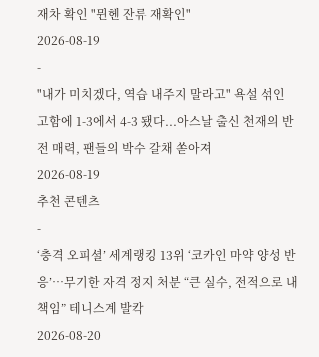재차 확인 "뮌헨 잔류 재확인"
2026-08-19
-
"내가 미치겠다, 역습 내주지 말라고" 욕설 섞인 고함에 1-3에서 4-3 됐다...아스날 출신 천재의 반전 매력, 팬들의 박수 갈채 쏟아져
2026-08-19
추천 콘텐츠
-
‘충격 오피셜’ 세계랭킹 13위 ‘코카인 마약 양성 반응’…무기한 자격 정지 처분 “큰 실수, 전적으로 내 책임” 테니스계 발칵
2026-08-20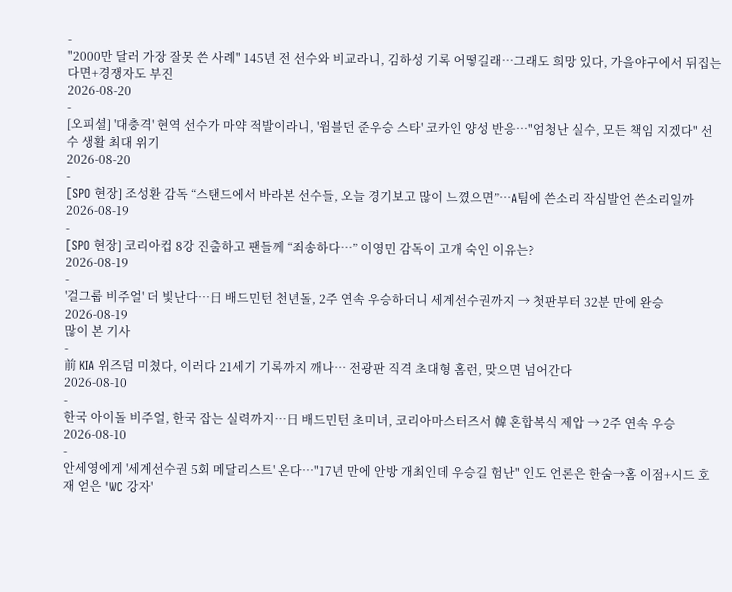-
"2000만 달러 가장 잘못 쓴 사례" 145년 전 선수와 비교라니, 김하성 기록 어떻길래…그래도 희망 있다, 가을야구에서 뒤집는다면+경쟁자도 부진
2026-08-20
-
[오피셜] '대충격' 현역 선수가 마약 적발이라니, '윔블던 준우승 스타' 코카인 양성 반응…"엄청난 실수, 모든 책임 지겠다" 선수 생활 최대 위기
2026-08-20
-
[SPO 현장] 조성환 감독 “스탠드에서 바라본 선수들, 오늘 경기보고 많이 느꼈으면”…A팀에 쓴소리 작심발언 쓴소리일까
2026-08-19
-
[SPO 현장] 코리아컵 8강 진출하고 팬들께 “죄송하다…” 이영민 감독이 고개 숙인 이유는?
2026-08-19
-
'걸그룹 비주얼' 더 빛난다…日 배드민턴 천년돌, 2주 연속 우승하더니 세계선수권까지 → 첫판부터 32분 만에 완승
2026-08-19
많이 본 기사
-
前 KIA 위즈덤 미쳤다, 이러다 21세기 기록까지 깨나… 전광판 직격 초대형 홈런, 맞으면 넘어간다
2026-08-10
-
한국 아이돌 비주얼, 한국 잡는 실력까지…日 배드민턴 초미녀, 코리아마스터즈서 韓 혼합복식 제압 → 2주 연속 우승
2026-08-10
-
안세영에게 '세계선수권 5회 메달리스트' 온다…"17년 만에 안방 개최인데 우승길 험난" 인도 언론은 한숨→홈 이점+시드 호재 얻은 'WC 강자'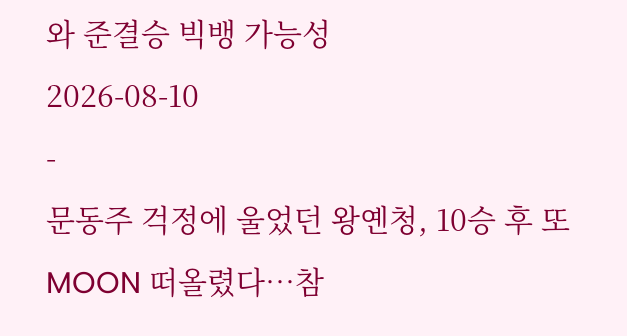와 준결승 빅뱅 가능성
2026-08-10
-
문동주 걱정에 울었던 왕옌청, 10승 후 또 MOON 떠올렸다…참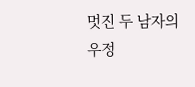멋진 두 남자의 우정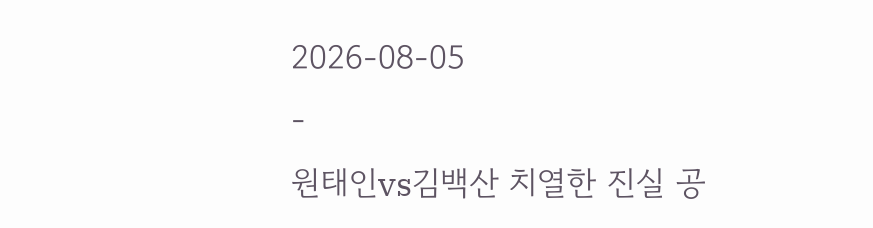2026-08-05
-
원태인vs김백산 치열한 진실 공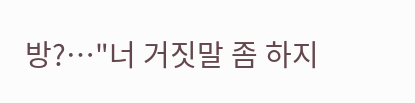방?…"너 거짓말 좀 하지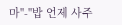마"-"밥 언제 사주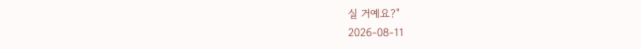실 거예요?"
2026-08-11